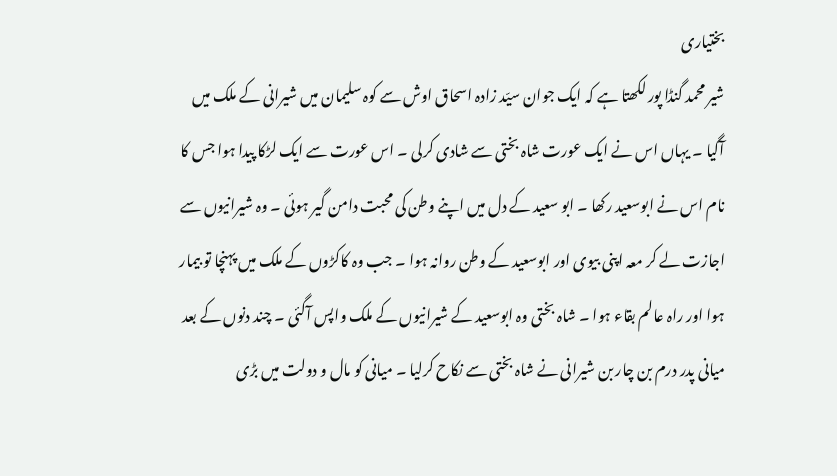بختیاری
شیر محمد گنڈا پور لکھتا ہے کہ ایک جوان سیّد زادہ اسحاق اوش سے کوہ سلیمان میں شیرانی کے ملک میں آگیا ۔ یہاں اس نے ایک عورت شاہ بختی سے شادی کرلی ۔ اس عورت سے ایک لڑکا پیدا ہوا جس کا نام اس نے ابوسعید رکھا ۔ ابو سعید کے دل میں اپنے وطن کی محبت دامن گیر ہوئی ۔ وہ شیرانیوں سے اجازت لے کر معہ اپنی بیوی اور ابوسعید کے وطن روانہ ہوا ۔ جب وہ کاکڑوں کے ملک میں پہنچا تو بیمار ہوا اور راہ عالم بقاء ہوا ۔ شاہ بختی وہ ابوسعید کے شیرانیوں کے ملک واپس آگئی ۔ چند دنوں کے بعد میانی پدر درم بن چار بن شیرانی نے شاہ بختی سے نکاح کرلیا ۔ میانی کو مال و دولت میں بڑی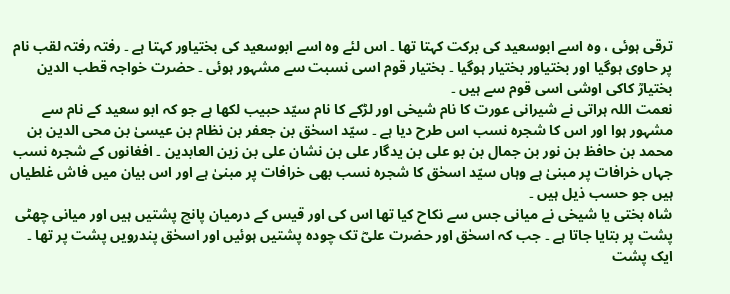ترقی ہوئی ، وہ اسے ابوسعید کی برکت کہتا تھا ۔ اس لئے وہ اسے ابوسعید کی بختیاور کہتا ہے ۔ رفتہ رفتہ لقب نام پر حاوی ہوگیا اور بختیاور بختیار ہوگیا ۔ بختیار قوم اسی نسبت سے مشہور ہوئی ۔ حضرت خواجہ قطب الدین بختیارؒ کاکی اوشی اسی قوم سے ہیں ۔
نعمت اللہ ہراتی نے شیرانی عورت کا نام شیخی اور لڑکے کا نام سیّد حبیب لکھا ہے جو کہ ابو سعید کے نام سے مشہور ہوا اور اس کا شجرہ نسب اس طرح دیا ہے ۔ سیّد اسحٰق بن جعفر بن نظام بن عیسیٰ بن محی الدین بن محمد بن حافظ بن نور بن جمال بن بو علی بن یدگار علی بن نشان علی بن زین العابدین ۔ افغانوں کے شجرہ نسب جہاں خرافات پر مبنیٰ ہے وہاں سیّد اسحٰق کا شجرہ نسب بھی خرافات پر مبنیٰ ہے اور اس بیان میں فاش غلطیاں ہیں جو حسب ذیل ہیں ۔
شاہ بختی یا شیخی نے میانی جس سے نکاح کیا تھا اس کی اور قیس کے درمیان پانچ پشتیں ہیں اور میانی چھٹی پشت پر بتایا جاتا ہے ۔ جب کہ اسحٰق اور حضرت علیؓ تک چودہ پشتیں ہوئیں اور اسحٰق پندرویں پشت پر تھا ۔ ایک پشت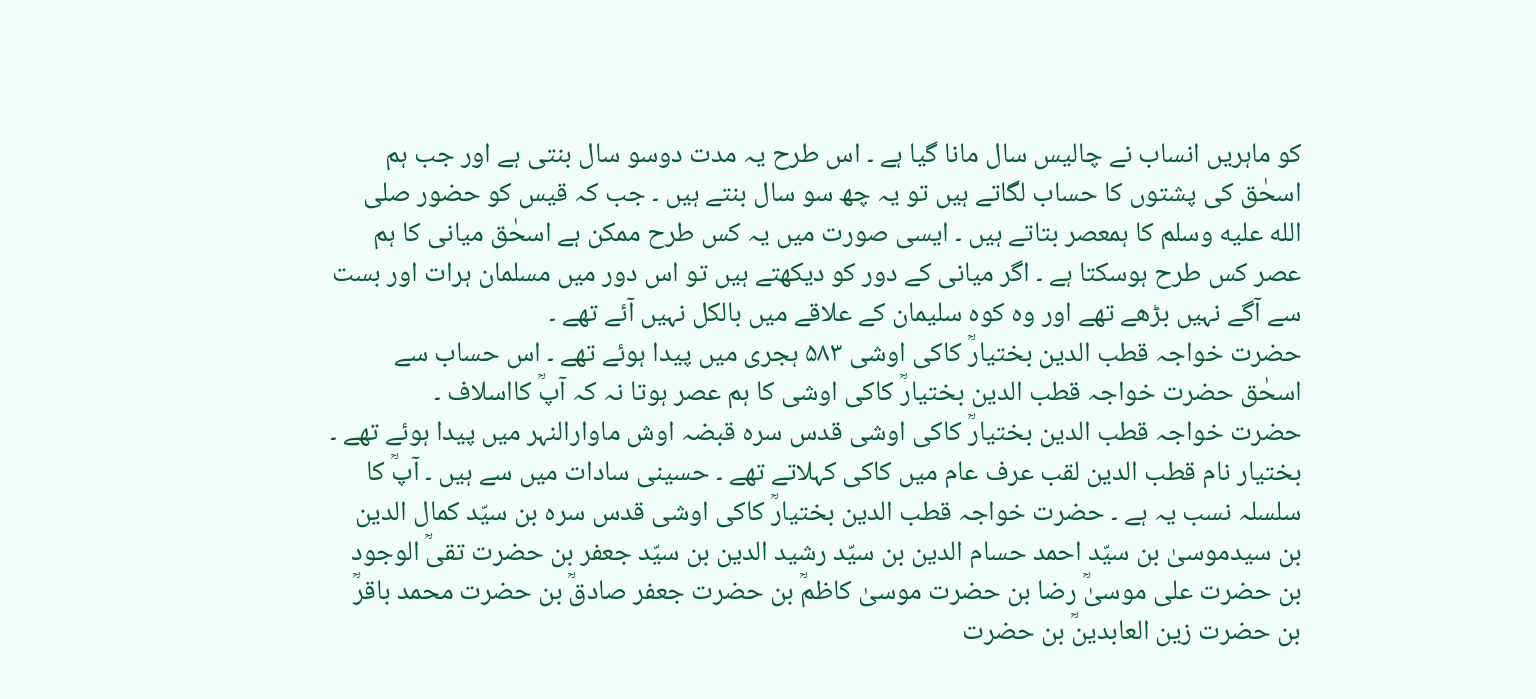کو ماہریں انساب نے چالیس سال مانا گیا ہے ۔ اس طرح یہ مدت دوسو سال بنتی ہے اور جب ہم اسحٰق کی پشتوں کا حساب لگاتے ہیں تو یہ چھ سو سال بنتے ہیں ۔ جب کہ قیس کو حضور صلى الله عليه وسلم کا ہمعصر بتاتے ہیں ۔ ایسی صورت میں یہ کس طرح ممکن ہے اسحٰق میانی کا ہم عصر کس طرح ہوسکتا ہے ۔ اگر میانی کے دور کو دیکھتے ہیں تو اس دور میں مسلمان ہرات اور بست سے آگے نہیں بڑھے تھے اور وہ کوہ سلیمان کے علاقے میں بالکل نہیں آئے تھے ۔
حضرت خواجہ قطب الدین بختیارؒ کاکی اوشی ۵۸۳ ہجری میں پیدا ہوئے تھے ۔ اس حساب سے اسحٰق حضرت خواجہ قطب الدین بختیارؒ کاکی اوشی کا ہم عصر ہوتا نہ کہ آپؒ کااسلاف ۔
حضرت خواجہ قطب الدین بختیارؒ کاکی اوشی قدس سرہ قبضہ اوش ماوارالنہر میں پیدا ہوئے تھے ۔ بختیار نام قطب الدین لقب عرف عام میں کاکی کہلاتے تھے ۔ حسینی سادات میں سے ہیں ۔ آپؒ کا سلسلہ نسب یہ ہے ۔ حضرت خواجہ قطب الدین بختیارؒ کاکی اوشی قدس سرہ بن سیّد کمال الدین بن سیدموسیٰ بن سیّد احمد حسام الدین بن سیّد رشید الدین بن سیّد جعفر بن حضرت تقیؒ الوجود بن حضرت علی موسیٰؒ رضا بن حضرت موسیٰ کاظمؒ بن حضرت جعفر صادقؒ بن حضرت محمد باقرؒ بن حضرت زین العابدینؒ بن حضرت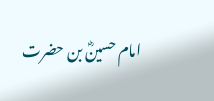امام حسینؓ بن حضرت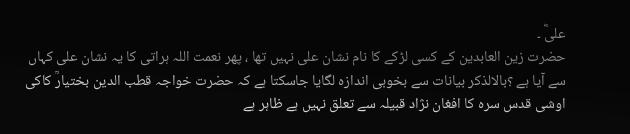علیؓ ۔
حضرت زین العابدین کے کسی لڑکے کا نام نشان علی نہیں تھا ، پھر نعمت اللہ ہراتی کا یہ نشان علی کہاں سے آیا ہے ؟بالالذکر بیانات سے بخوبی اندازہ لگایا جاسکتا ہے کہ حضرت خواجہ قطب الدین بختیارؒ کاکی اوشی قدس سرہ کا افغان نژاد قبیلہ سے تعلق نہیں ہے ظاہر ہے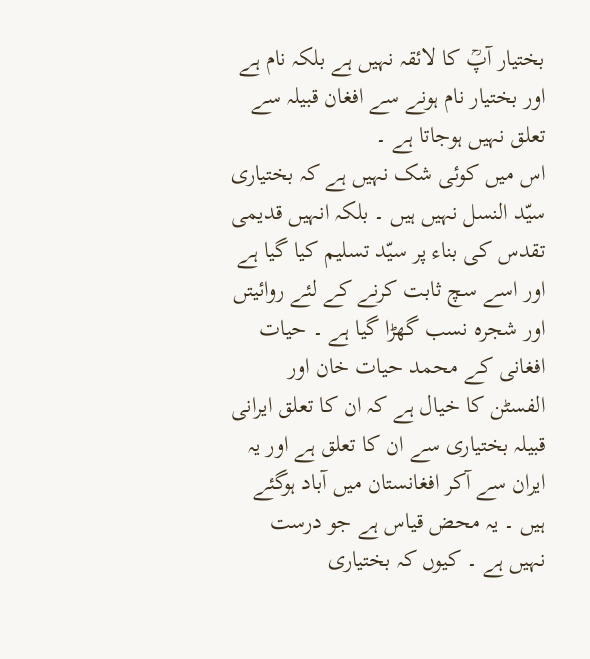بختیار آپؒ کا لائقہ نہیں ہے بلکہ نام ہے اور بختیار نام ہونے سے افغان قبیلہ سے تعلق نہیں ہوجاتا ہے ۔
اس میں کوئی شک نہیں ہے کہ بختیاری سیّد النسل نہیں ہیں ۔ بلکہ انہیں قدیمی تقدس کی بناء پر سیّد تسلیم کیا گیا ہے اور اسے سچ ثابت کرنے کے لئے روائیتں اور شجرہ نسب گھڑا گیا ہے ۔ حیات افغانی کے محمد حیات خان اور الفسٹن کا خیال ہے کہ ان کا تعلق ایرانی قبیلہ بختیاری سے ان کا تعلق ہے اور یہ ایران سے آکر افغانستان میں آباد ہوگئے ہیں ۔ یہ محض قیاس ہے جو درست نہیں ہے ۔ کیوں کہ بختیاری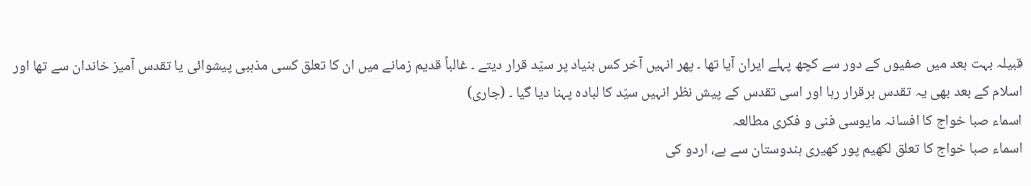قبیلہ بہت بعد میں صفیوں کے دور سے کچھ پہلے ایران آیا تھا ۔ پھر انہیں آخر کس بنیاد پر سیّد قرار دیتے ۔ غالباً قدیم زمانے میں ان کا تعلق کسی مذہبی پیشوائی یا تقدس آمیز خاندان سے تھا اور اسلام کے بعد بھی یہ تقدس برقرار رہا اور اسی تقدس کے پیش نظر انہیں سیّد کا لبادہ پہنا دیا گیا ۔ (جاری)
اسماء صبا خواج کا افسانہ مایوسی فنی و فکری مطالعہ
اسماء صبا خواج کا تعلق لکھیم پور کھیری ہندوستان سے ہے، اردو کی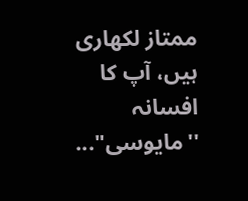ممتاز لکھاری ہیں، آپ کا افسانہ ''مایوسی"...